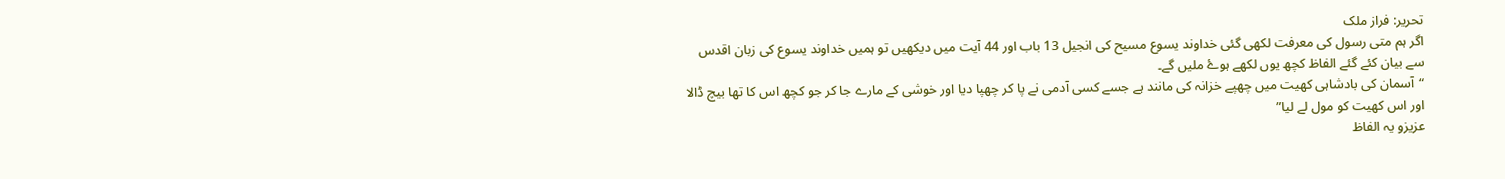تحریر: فراز ملک
اگر ہم متی رسول کی معرفت لکھی گئی خداوند یسوع مسیح کی انجیل 13 باب اور 44 آیت میں دیکھیں تو ہمیں خداوند یسوع کی زبان اقدس سے بیان کئے گئے الفاظ کچھ یوں لکھے ہوۓ ملیں گے۔
“آسمان کی بادشاہی کھیت میں چھپے خزانہ کی مانند ہے جسے کسی آدمی نے پا کر چھپا دیا اور خوشی کے مارے جا کر جو کچھ اس کا تھا بیچ ڈالا اور اس کھیت کو مول لے لیا”
عزیزو یہ الفاظ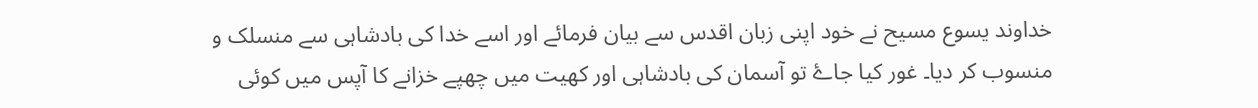خداوند یسوع مسیح نے خود اپنی زبان اقدس سے بیان فرمائے اور اسے خدا کی بادشاہی سے منسلک و منسوب کر دیا۔ غور کیا جاۓ تو آسمان کی بادشاہی اور کھیت میں چھپے خزانے کا آپس میں کوئی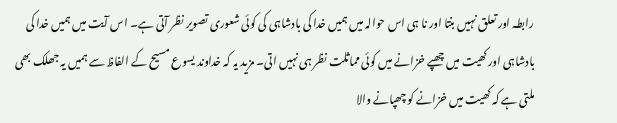رابطہ اور تعلق نہیں بنتا اور نا ہی اس حوالہ میں ہمیں خدا کی بادشاہی کی کوئی شعوری تصویر نظر آتی ہے۔ اس آیت میں ہمیں خدا کی بادشاہی اور کھیت میں چھپے خزانے میں کوئی مماثلت نظر ہی نہیں اتی۔ مزید یہ کہ خداوند یسوع مسیح کے الفاظ سے ہمیں یہ جھلک بھی ملتی ہے کہ کھیت میں خزانے کو چھپانے والا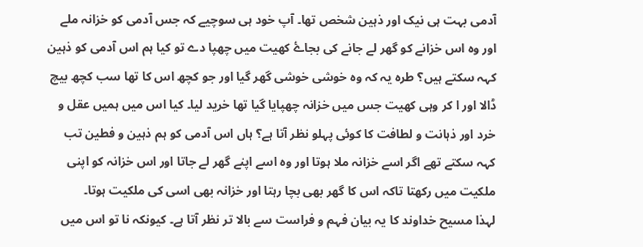آدمی بہت ہی نیک اور ذہین شخص تھا۔ آپ خود ہی سوچیے کہ جس آدمی کو خزانہ ملے اور وہ اس خزانے کو گھر لے جانے کی بجاۓ کھیت میں چھپا دے تو کیا ہم اس آدمی کو ذہین کہہ سکتے ہیں؟ طرہ یہ کہ وہ خوشی خوشی گھر گیا اور جو کچھ اس کا تھا سب کچھ بیچ ڈالا اور ا کر وہی کھیت جس میں خزانہ چھپایا گیا تھا خرید لیا۔ کیا اس میں ہمیں عقل و خرد اور ذہانت و لطافت کا کوئی پہلو نظر آتا ہے؟ ہاں اس آدمی کو ہم ذہین و فطین تب کہہ سکتے تھے اگر اسے خزانہ ملا ہوتا اور وہ اسے اپنے گھر لے جاتا اور اس خزانہ کو اپنی ملکیت میں رکھتا تاکہ اس کا گھر بھی بچا رہتا اور خزانہ بھی اسی کی ملکیت ہوتا۔
لہذا مسیح خداوند کا یہ بیان فہم و فراست سے بالا تر نظر آتا ہے۔ کیونکہ نا تو اس میں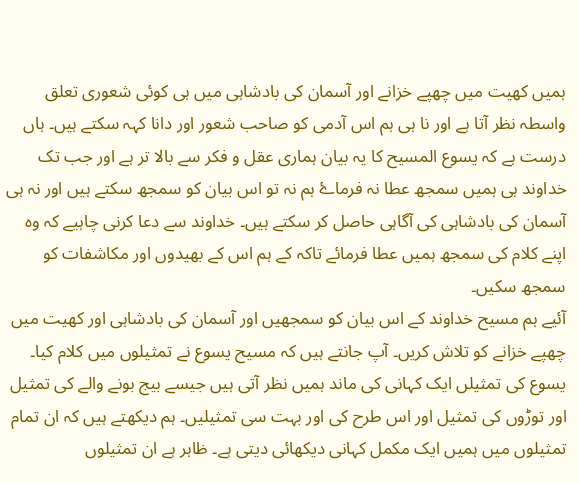ہمیں کھیت میں چھپے خزانے اور آسمان کی بادشاہی میں ہی کوئی شعوری تعلق واسطہ نظر آتا ہے اور نا ہی ہم اس آدمی کو صاحب شعور اور دانا کہہ سکتے ہیں۔ ہاں درست ہے کہ یسوع المسیح کا یہ بیان ہماری عقل و فکر سے بالا تر ہے اور جب تک خداوند ہی ہمیں سمجھ عطا نہ فرماۓ ہم نہ تو اس بیان کو سمجھ سکتے ہیں اور نہ ہی آسمان کی بادشاہی کی آگاہی حاصل کر سکتے ہیں۔ خداوند سے دعا کرنی چاہیے کہ وہ اپنے کلام کی سمجھ ہمیں عطا فرمائے تاکہ کے ہم اس کے بھیدوں اور مکاشفات کو سمجھ سکیں۔
آئیے ہم مسیح خداوند کے اس بیان کو سمجھیں اور آسمان کی بادشاہی اور کھیت میں چھپے خزانے کو تلاش کریں۔ آپ جانتے ہیں کہ مسیح یسوع نے تمثیلوں میں کلام کیا۔ یسوع کی تمثیلں ایک کہانی کی ماند ہمیں نظر آتی ہیں جیسے بیج بونے والے کی تمثیل اور توڑوں کی تمثیل اور اس طرح کی اور بہت سی تمثیلیں۔ ہم دیکھتے ہیں کہ ان تمام تمثیلوں میں ہمیں ایک مکمل کہانی دیکھائی دیتی ہے۔ ظاہر ہے ان تمثیلوں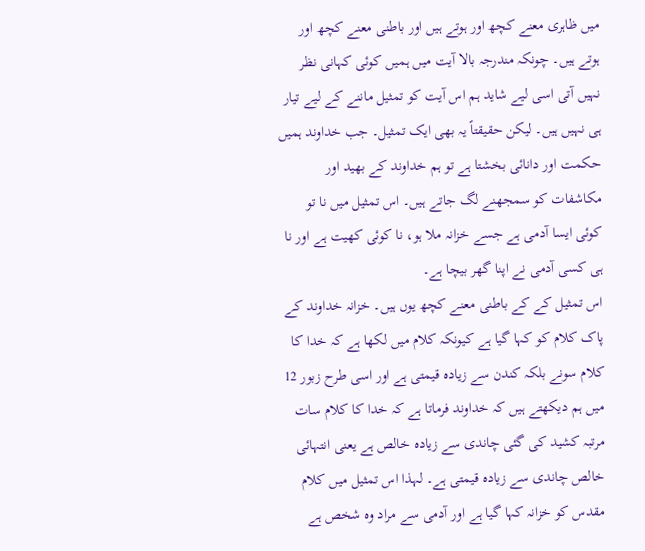میں ظاہری معنے کچھ اور ہوتے ہیں اور باطنی معنے کچھ اور ہوتے ہیں۔ چونکہ مندرجہ بالا آیت میں ہمیں کوئی کہانی نظر نہیں آتی اسی لیے شاید ہم اس آیت کو تمثیل ماننے کے لیے تیار ہی نہیں ہیں۔ لیکن حقیقتاً یہ بھی ایک تمثیل۔ جب خداوند ہمیں حکمت اور دانائی بخشتا ہے تو ہم خداوند کے بھید اور مکاشفات کو سمجھنے لگ جاتے ہیں۔ اس تمثیل میں نا تو کوئی ایسا آدمی ہے جسے خزانہ ملا ہو، نا کوئی کھیت ہے اور نا ہی کسی آدمی نے اپنا گھر بیچا ہے۔
اس تمثیل کے کے باطنی معنے کچھ یوں ہیں۔ خزانہ خداوند کے پاک کلام کو کہا گیا ہے کیونکہ کلام میں لکھا ہے کہ خدا کا کلام سونے بلکہ کندن سے زیادہ قیمتی ہے اور اسی طرح زبور 12 میں ہم دیکھتے ہیں کہ خداوند فرماتا ہے کہ خدا کا کلام سات مرتبہ کشید کی گئی چاندی سے زیادہ خالص ہے یعنی انتہائی خالص چاندی سے زیادہ قیمتی ہے۔ لہذا اس تمثیل میں کلام مقدس کو خزانہ کہا گیا ہے اور آدمی سے مراد وہ شخص ہے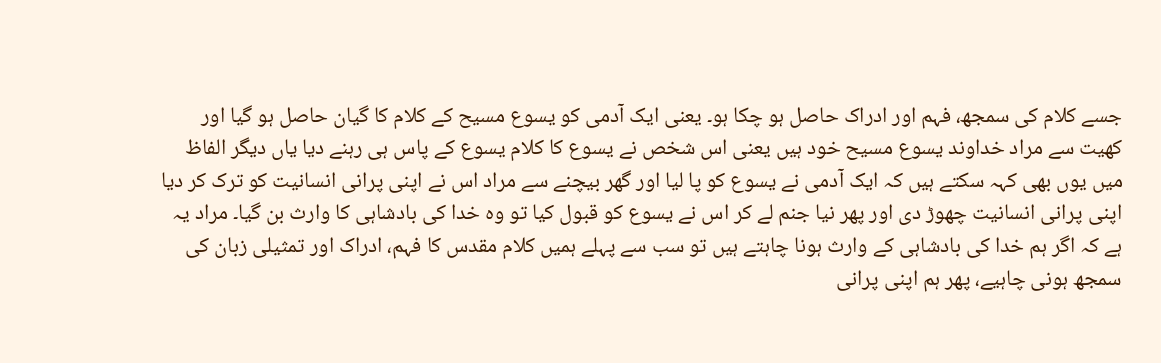جسے کلام کی سمجھ، فہم اور ادراک حاصل ہو چکا ہو۔ یعنی ایک آدمی کو یسوع مسیح کے کلام کا گیان حاصل ہو گیا اور کھیت سے مراد خداوند یسوع مسیح خود ہیں یعنی اس شخص نے یسوع کا کلام یسوع کے پاس ہی رہنے دیا یاں دیگر الفاظ میں یوں بھی کہہ سکتے ہیں کہ ایک آدمی نے یسوع کو پا لیا اور گھر بیچنے سے مراد اس نے اپنی پرانی انسانیت کو ترک کر دیا اپنی پرانی انسانیت چھوڑ دی اور پھر نیا جنم لے کر اس نے یسوع کو قبول کیا تو وہ خدا کی بادشاہی کا وارث بن گیا۔ مراد یہ ہے کہ اگر ہم خدا کی بادشاہی کے وارث ہونا چاہتے ہیں تو سب سے پہلے ہمیں کلام مقدس کا فہم، ادراک اور تمثیلی زبان کی سمجھ ہونی چاہیے، پھر ہم اپنی پرانی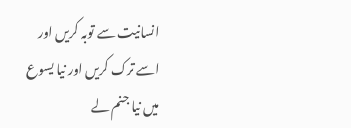انسانیت سے توبہ کریں اور اسے ترک کریں اور نیا یسوع میں نیا جنم لے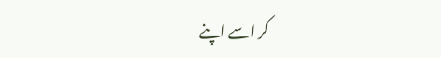کر اسے اپنے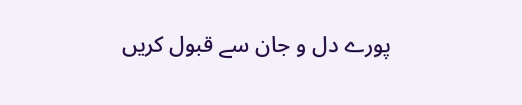پورے دل و جان سے قبول کریں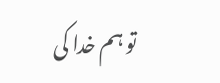تو ہم خدا کی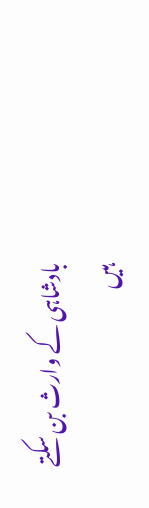بادشاہی کے وارث بن سکتے ہیں